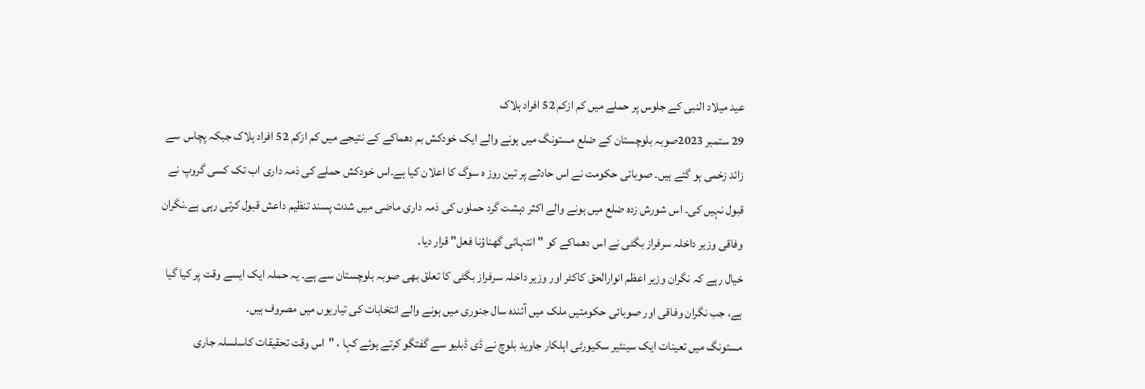عید میلاد النبی کے جلوس پر حملے میں کم ازکم 52 افراد ہلاک
29 ستمبر 2023صوبہ بلوچستان کے ضلع مستونگ میں ہونے والے ایک خودکش بم دھماکے کے نتیجے میں کم ازکم 52 افراد ہلاک جبکہ پچاس سے زائد زخمی ہو گئے ہیں۔ صوبائی حکومت نے اس حادثے پر تین روز ہ سوگ کا اعلان کیا ہے۔اس خودکش حملے کی ذمہ داری اب تک کسی گروپ نے قبول نہیں کی۔ اس شورش زدہ ضلع میں ہونے والے اکثر دہشت گرد حملوں کی ذمہ داری ماضی میں شدت پسند تنظیم داعش قبول کرتی رہی ہے۔نگران وفاقی وزیر داخلہ سرفراز بگٹی نے اس دھماکے کو "انتہائی گھناؤنا فعل" قرار دیا۔
خیال رہے کہ نگران وزیر اعظم انوارالحق کاکٹر اور وزیر داخلہ سرفراز بگٹی کا تعلق بھی صوبہ بلوچستان سے ہے۔ یہ حملہ ایک ایسے وقت پر کیا گیا ہے، جب نگران وفاقی اور صوبائی حکومتیں ملک میں آئندہ سال جنوری میں ہونے والے انتخابات کی تیاریوں میں مصروف ہیں۔
مستونگ میں تعینات ایک سینئیر سکیورٹی اہلکار جاوید بلوچ نے ڈی ڈبلیو سے گفتگو کرتے ہوئے کہا ، "اس وقت تحقیقات کاسلسلہ جاری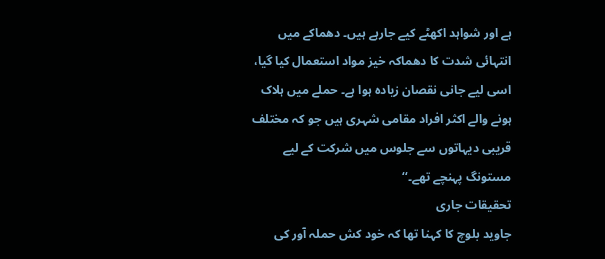ہے اور شواہد اکھٹے کیے جارہے ہیں۔ دھماکے میں انتہائی شدت کا دھماکہ خیز مواد استعمال کیا گیا، اسی لیے جانی نقصان زیادہ ہوا ہے۔ حملے میں ہلاک ہونے والے اکثر افراد مقامی شہری ہیں جو کہ مختلف قریبی دیہاتوں سے جلوس میں شرکت کے لیے مستونگ پہنچے تھے۔‘‘
تحقیقات جاری
جاوید بلوچ کا کہنا تھا کہ خود کش حملہ آور کی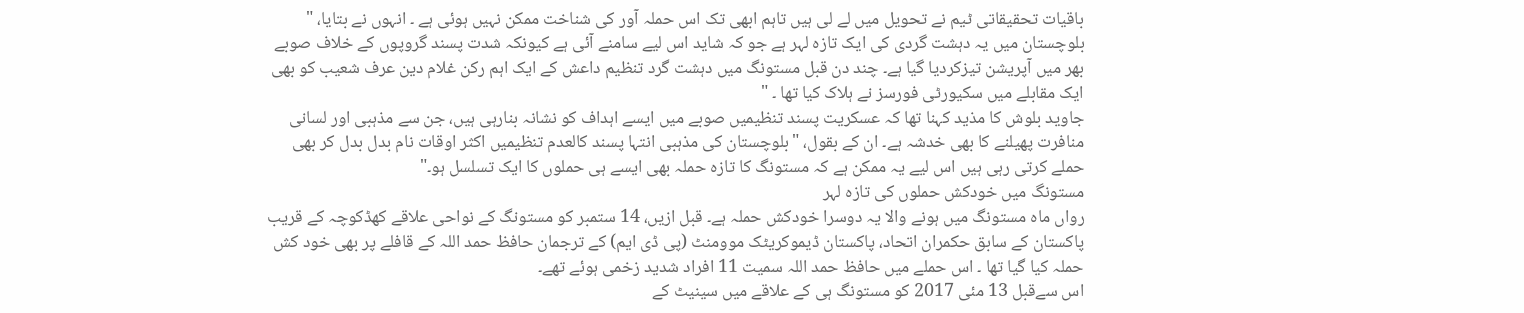باقیات تحقیقاتی ٹیم نے تحویل میں لے لی ہیں تاہم ابھی تک اس حملہ آور کی شناخت ممکن نہیں ہوئی ہے ۔ انہوں نے بتایا، " بلوچستان میں یہ دہشت گردی کی ایک تازہ لہر ہے جو کہ شاید اس لیے سامنے آئی ہے کیونکہ شدت پسند گروپوں کے خلاف صوبے بھر میں آپریشن تیزکردیا گیا ہے۔ چند دن قبل مستونگ میں دہشت گرد تنظیم داعش کے ایک اہم رکن غلام دین عرف شعیب کو بھی ایک مقابلے میں سکیورٹی فورسز نے ہلاک کیا تھا ۔ "
جاوید بلوش کا مذید کہنا تھا کہ عسکریت پسند تنظیمیں صوبے میں ایسے اہداف کو نشانہ بنارہی ہیں، جن سے مذہبی اور لسانی منافرت پھیلنے کا بھی خدشہ ہے۔ ان کے بقول، "بلوچستان کی مذہبی انتہا پسند کالعدم تنظیمیں اکثر اوقات نام بدل بدل کر بھی حملے کرتی رہی ہیں اس لیے یہ ممکن ہے کہ مستونگ کا تازہ حملہ بھی ایسے ہی حملوں کا ایک تسلسل ہو۔"
مستونگ میں خودکش حملوں کی تازہ لہر
رواں ماہ مستونگ میں ہونے والا یہ دوسرا خودکش حملہ ہے۔ قبل ازیں، 14 ستمبر کو مستونگ کے نواحی علاقے کھڈکوچہ کے قریب پاکستان کے سابق حکمران اتحاد، پاکستان ڈیموکریٹک موومنٹ (پی ڈی ایم) کے ترجمان حافظ حمد اللہ کے قافلے پر بھی خود کش حملہ کیا گیا تھا ۔ اس حملے میں حافظ حمد اللہ سمیت 11 افراد شدید زخمی ہوئے تھے۔
اس سےقبل 13 مئی 2017 کو مستونگ ہی کے علاقے میں سینیٹ کے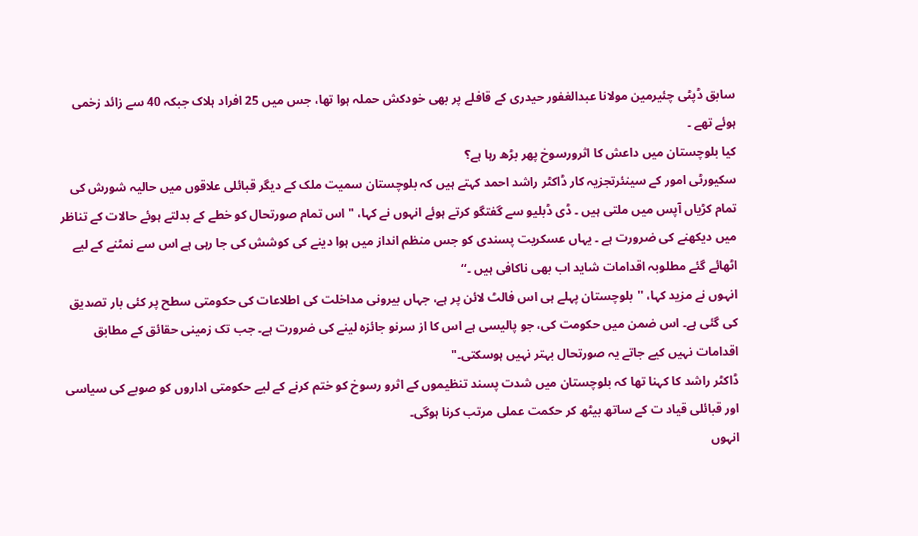سابق ڈپٹی چئیرمین مولانا عبدالغفور حیدری کے قافلے پر بھی خودکش حملہ ہوا تھا، جس میں 25 افراد ہلاک جبکہ 40 سے زائد زخمی ہوئے تھے ۔
کیا بلوچستان میں داعش کا اثرورسوخ پھر بڑھ رہا ہے؟
سکیورٹی امور کے سینئرتجزیہ کار ڈاکٹر راشد احمد کہتے ہیں کہ بلوچستان سمیت ملک کے دیگر قبائلی علاقوں میں حالیہ شورش کی تمام کڑیاں آپس میں ملتی ہیں ۔ ڈی ڈبلیو سے گفتگو کرتے ہوئے انہوں نے کہا، "اس تمام صورتحال کو خطے کے بدلتے ہوئے حالات کے تناظر میں دیکھنے کی ضرورت ہے ۔ یہاں عسکریت پسندی کو جس منظم انداز میں ہوا دینے کی کوشش کی جا رہی ہے اس سے نمٹنے کے لیے اٹھائے گئے مطلوبہ اقدامات شاید اب بھی ناکافی ہیں ۔‘‘
انہوں نے مزید کہا، ''بلوچستان پہلے ہی اس فالٹ لائن پر ہے، جہاں بیرونی مداخلت کی اطلاعات کی حکومتی سطح پر کئی بار تصدیق کی گئی ہے۔ اس ضمن میں حکومت کی، جو پالیسی ہے اس کا از سرنو جائزہ لینے کی ضرورت ہے۔ جب تک زمینی حقائق کے مطابق اقدامات نہیں کیے جاتے یہ صورتحال بہتر نہیں ہوسکتی۔"
ڈاکٹر راشد کا کہنا تھا کہ بلوچستان میں شدت پسند تنظیموں کے اثرو رسوخ کو ختم کرنے کے لیے حکومتی اداروں کو صوبے کی سیاسی اور قبائلی قیاد ت کے ساتھ بیٹھ کر حکمت عملی مرتب کرنا ہوگی۔
انہوں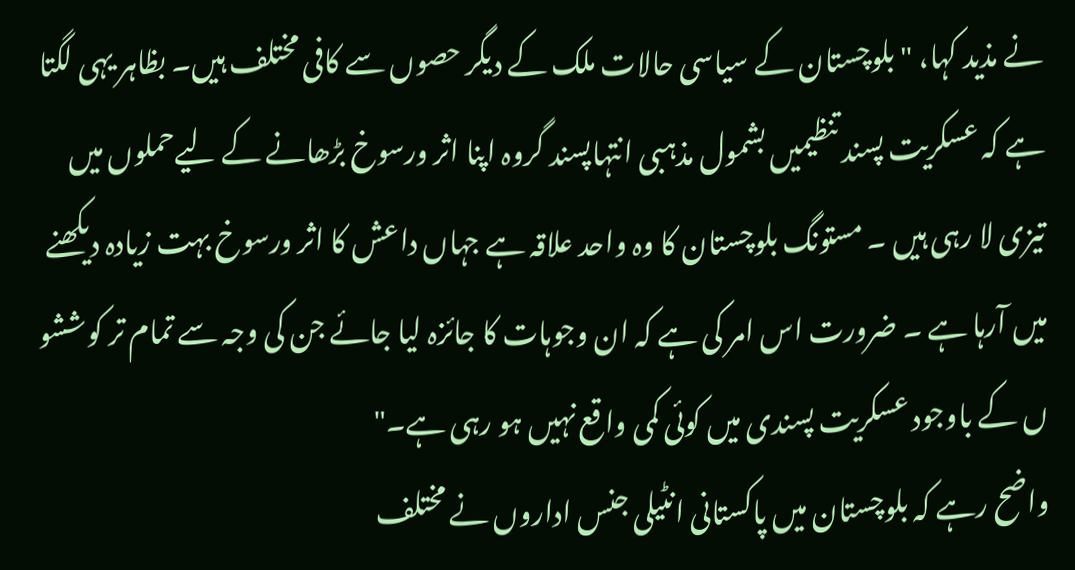نے مذید کہا، " بلوچستان کے سیاسی حالات ملک کے دیگر حصوں سے کافی مختلف ہیں۔ بظاہر یہی لگتا ہے کہ عسکریت پسند تنظیمیں بشمول مذہبی انتہاپسند گروہ اپنا اثر ورسوخ بڑھانے کے لیےحملوں میں تیزی لا رہی ہیں ۔ مستونگ بلوچستان کا وہ واحد علاقہ ہے جہاں داعش کا اثر ورسوخ بہت زیادہ دیکھنے میں آرہا ہے ۔ ضرورت اس امر کی ہے کہ ان وجوہات کا جائزہ لیا جائے جن کی وجہ سے تمام تر کوششو ں کے باوجود عسکریت پسندی میں کوئی کمی واقع نہیں ہو رہی ہے۔"
واضح رہے کہ بلوچستان میں پاکستانی انٹیلی جنس اداروں نے مختلف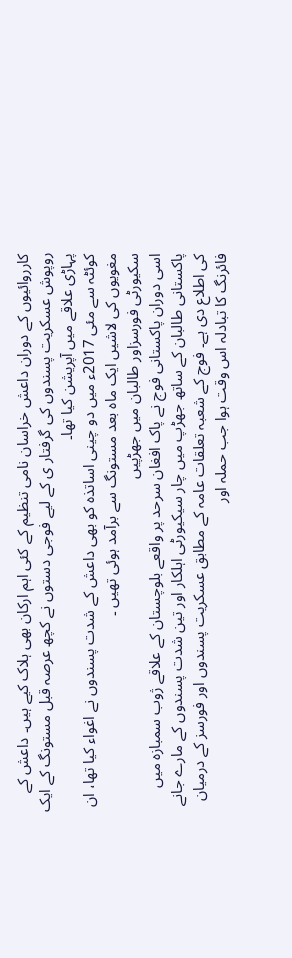کارروائیوں کے دوران داعش خراسان نامی تنظیم کے کئی اہم ارکان بھی ہلاک کیے ہیں۔ داعش کے روپوش عسکریت پسندوں کی گرفتار ی کے لیے فوجی دستوں نے کچھ عرصہ قبل مستونگ کے ایک پہاڑی علاقے میں آپریشن کیا تھا۔
کوئٹہ سے مئی 2017ء میں دو چینی اساتذہ کو بھی داعش کے شدت پسندوں نے اغواء کیا تھا، ان مغویوں کی لاشیں ایک ماہ بعد مستونگ سے برآمد ہوئی تھیں ۔
سکیورٹی فورسزاور طالبان میں جھڑپیں
اسی دوران پاکستانی فوج نے پاک افغان سرحد پر واقعے بلوچستان کے علاقے ژوب سمبازہ میں پاکستانی طالبان کے ساتھ جھڑپ میں چار سیکیورٹی اہلکار اور تین شدت پسندوں کے مارے جانے کی اطلاع دی ہے۔ فوج کے شعبہ تعلقات عامہ کے مطابق عسکریت پسندوں اور فورسز کے درمیان فائرنگ کا تبادلہ اس وقت ہوا جب حملہ اور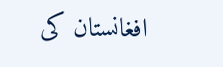افغانستان کی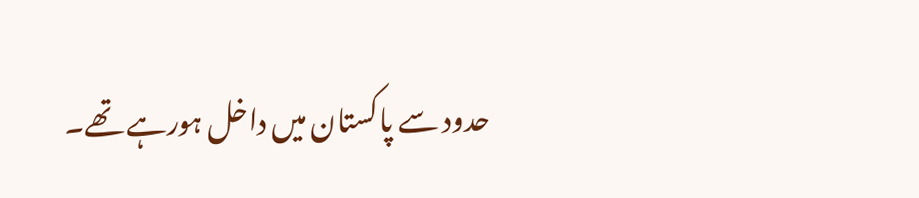حدود سے پاکستان میں داخل ہورہے تھے۔